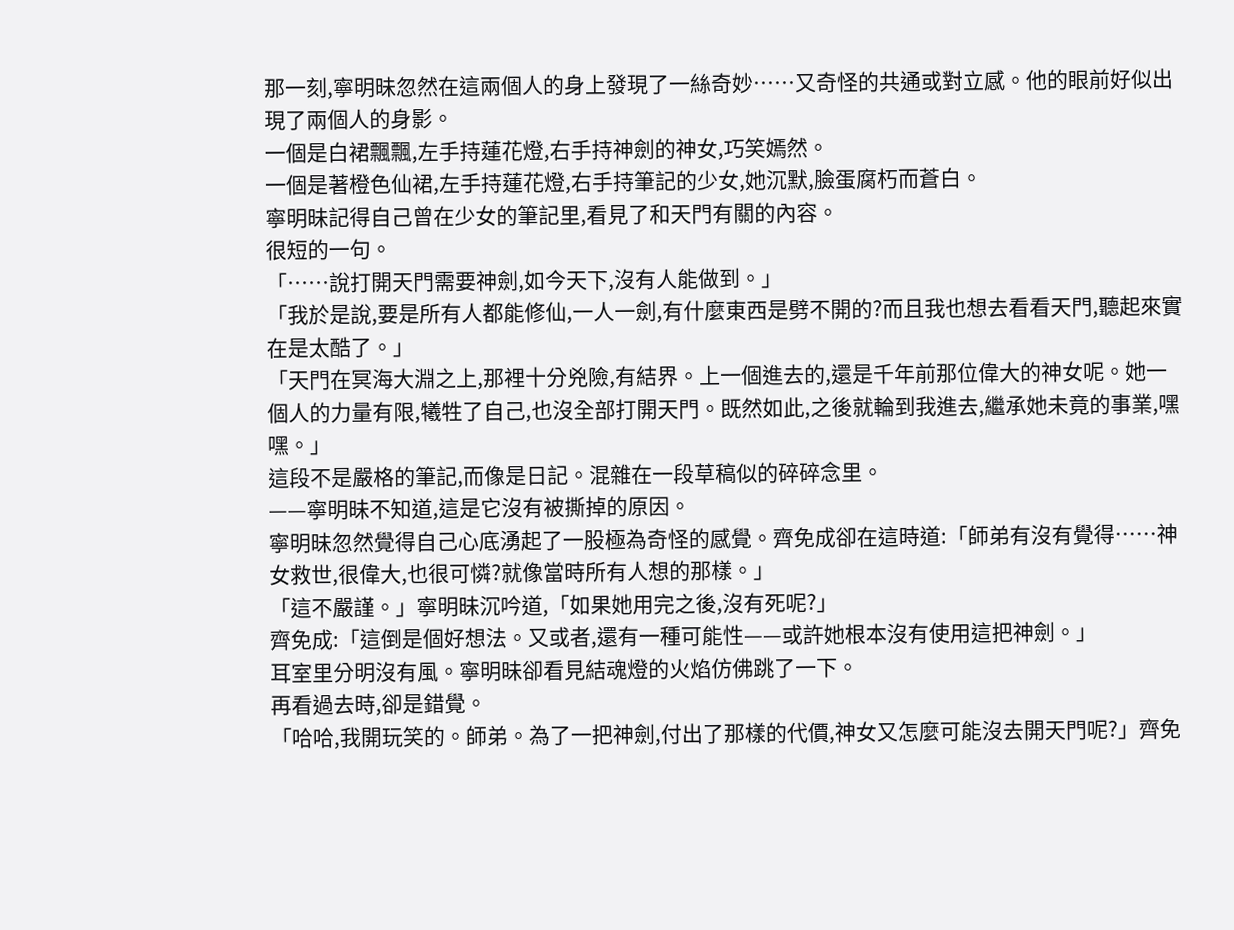那一刻,寧明昧忽然在這兩個人的身上發現了一絲奇妙……又奇怪的共通或對立感。他的眼前好似出現了兩個人的身影。
一個是白裙飄飄,左手持蓮花燈,右手持神劍的神女,巧笑嫣然。
一個是著橙色仙裙,左手持蓮花燈,右手持筆記的少女,她沉默,臉蛋腐朽而蒼白。
寧明昧記得自己曾在少女的筆記里,看見了和天門有關的內容。
很短的一句。
「……說打開天門需要神劍,如今天下,沒有人能做到。」
「我於是說,要是所有人都能修仙,一人一劍,有什麼東西是劈不開的?而且我也想去看看天門,聽起來實在是太酷了。」
「天門在冥海大淵之上,那裡十分兇險,有結界。上一個進去的,還是千年前那位偉大的神女呢。她一個人的力量有限,犧牲了自己,也沒全部打開天門。既然如此,之後就輪到我進去,繼承她未竟的事業,嘿嘿。」
這段不是嚴格的筆記,而像是日記。混雜在一段草稿似的碎碎念里。
——寧明昧不知道,這是它沒有被撕掉的原因。
寧明昧忽然覺得自己心底湧起了一股極為奇怪的感覺。齊免成卻在這時道:「師弟有沒有覺得……神女救世,很偉大,也很可憐?就像當時所有人想的那樣。」
「這不嚴謹。」寧明昧沉吟道,「如果她用完之後,沒有死呢?」
齊免成:「這倒是個好想法。又或者,還有一種可能性——或許她根本沒有使用這把神劍。」
耳室里分明沒有風。寧明昧卻看見結魂燈的火焰仿佛跳了一下。
再看過去時,卻是錯覺。
「哈哈,我開玩笑的。師弟。為了一把神劍,付出了那樣的代價,神女又怎麼可能沒去開天門呢?」齊免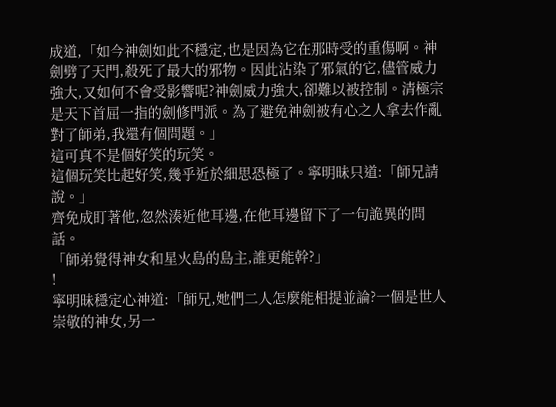成道,「如今神劍如此不穩定,也是因為它在那時受的重傷啊。神劍劈了天門,殺死了最大的邪物。因此沾染了邪氣的它,儘管威力強大,又如何不會受影響呢?神劍威力強大,卻難以被控制。清極宗是天下首屈一指的劍修門派。為了避免神劍被有心之人拿去作亂對了師弟,我還有個問題。」
這可真不是個好笑的玩笑。
這個玩笑比起好笑,幾乎近於細思恐極了。寧明昧只道:「師兄請說。」
齊免成盯著他,忽然湊近他耳邊,在他耳邊留下了一句詭異的問話。
「師弟覺得神女和星火島的島主,誰更能幹?」
!
寧明昧穩定心神道:「師兄,她們二人怎麼能相提並論?一個是世人崇敬的神女,另一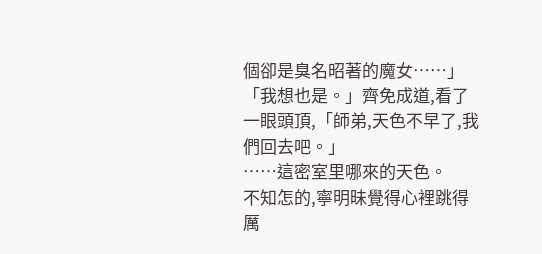個卻是臭名昭著的魔女……」
「我想也是。」齊免成道,看了一眼頭頂,「師弟,天色不早了,我們回去吧。」
……這密室里哪來的天色。
不知怎的,寧明昧覺得心裡跳得厲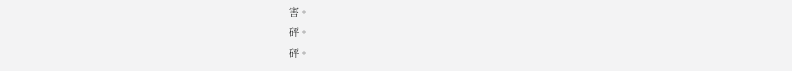害。
砰。
砰。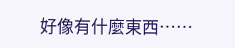好像有什麼東西……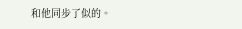和他同步了似的。